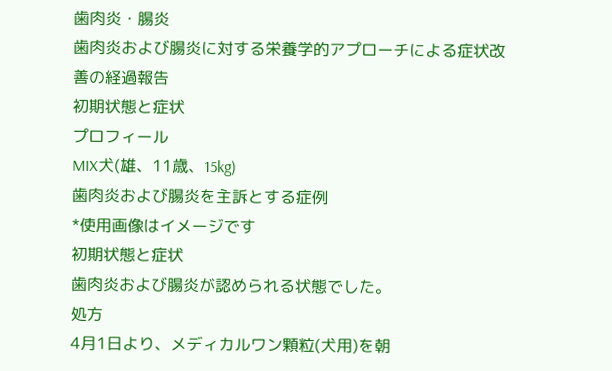歯肉炎・腸炎
歯肉炎および腸炎に対する栄養学的アプローチによる症状改善の経過報告
初期状態と症状
プロフィール
MIX犬(雄、11歳、15kg)
歯肉炎および腸炎を主訴とする症例
*使用画像はイメージです
初期状態と症状
歯肉炎および腸炎が認められる状態でした。
処方
4月1日より、メディカルワン顆粒(犬用)を朝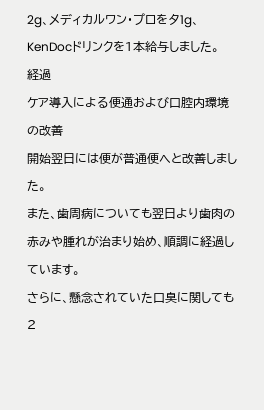2g、メディカルワン・プロを夕1g、KenDocドリンクを1本給与しました。
経過
ケア導入による便通および口腔内環境の改善
開始翌日には便が普通便へと改善しました。
また、歯周病についても翌日より歯肉の赤みや腫れが治まり始め、順調に経過しています。
さらに、懸念されていた口臭に関しても2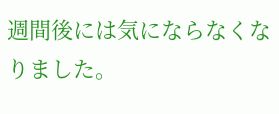週間後には気にならなくなりました。